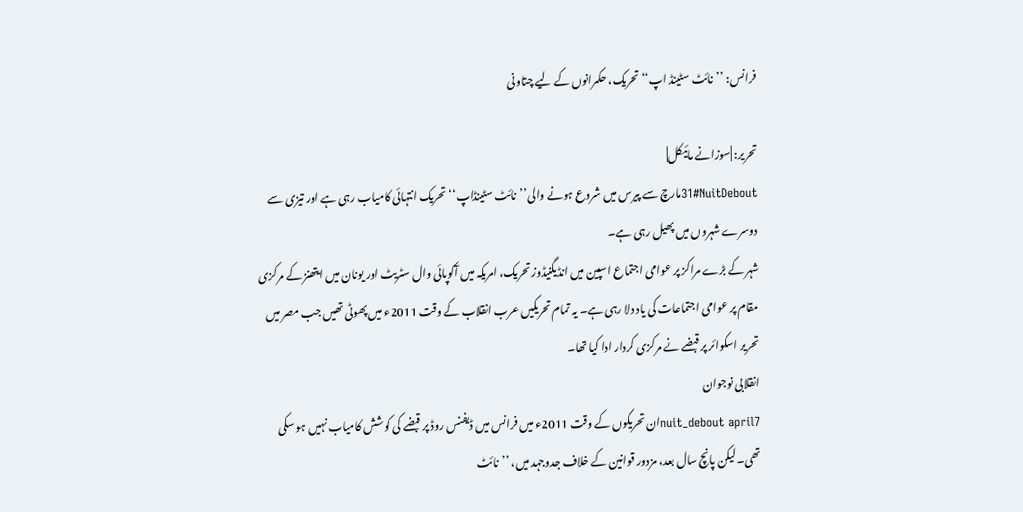فرانس: ’’نائٹ سٹینڈ اپ‘‘ تحریک، حکمرانوں کے لیے چتاونی

تحریر: |سوزانے مائیکل|
31#NuitDeboutمارچ سے پیرس میں شروع ہونے والی’’نائٹ سٹینڈاپ‘‘ تحریک انتہائی کامیاب رہی ہے اور تیزی سے دوسرے شہروں میں پھیل رہی ہے۔
شہر کے بڑے مراکز پر عوامی اجتماع اسپین میں انڈیگنیڈوز تحریک، امریکہ میں آکوپائی وال سٹریٹ اور یونان میں ایتھنز کے مرکزی مقام پر عوامی اجتماعات کی یاد دلا رہی ہے۔ یہ تمام تحریکیں عرب انقلاب کے وقت 2011ء میں پھوٹی تھیں جب مصر میں تحریر اسکوائر پر قبضے نے مرکزی کردار ادا کیا تھا۔
انقلابی نوجوان
nuit_debout april7ان تحریکوں کے وقت 2011ء میں فرانس میں ڈیفنس روڈ پر قبضے کی کوشش کامیاب نہیں ہو سکی تھی۔لیکن پانچ سال بعد، مزدور قوانین کے خلاف جدوجہد میں، ’’نائٹ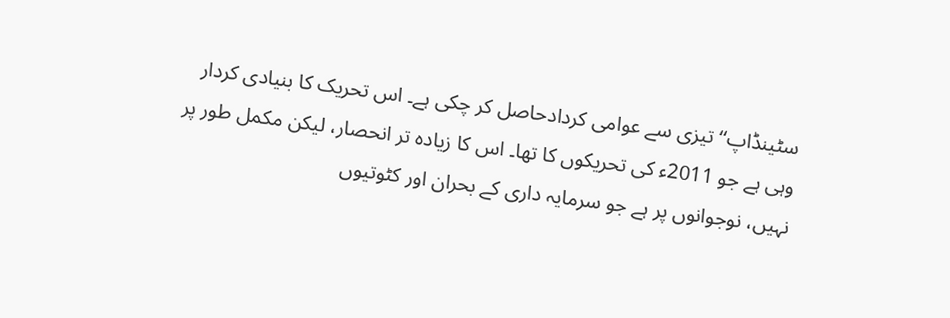سٹینڈاپ‘‘ تیزی سے عوامی کردادحاصل کر چکی ہے۔ اس تحریک کا بنیادی کردار وہی ہے جو 2011ء کی تحریکوں کا تھا۔ اس کا زیادہ تر انحصار، لیکن مکمل طور پر نہیں، نوجوانوں پر ہے جو سرمایہ داری کے بحران اور کٹوتیوں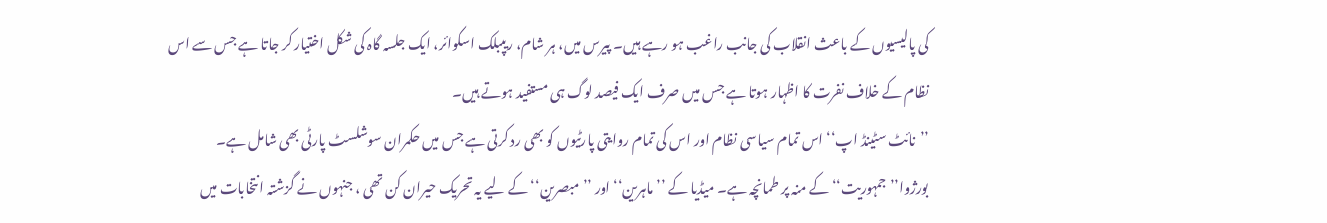کی پالیسیوں کے باعث انقلاب کی جانب راغب ہو رہے ہیں۔ پیرس میں، ہر شام، ریپبلک اسکوائر، ایک جلسہ گاہ کی شکل اختیار کر جاتا ہے جس سے اس نظام کے خلاف نفرت کا اظہار ہوتا ہے جس میں صرف ایک فیصد لوگ ہی مستفید ہوتے ہیں۔
’’نائٹ سٹینڈ اپ‘‘اس تمام سیاسی نظام اور اس کی تمام روایتی پارٹیوں کو بھی رد کرتی ہے جس میں حکمران سوشلسٹ پارٹی بھی شامل ہے۔ بورژوا’’جمہوریت‘‘ کے منہ پر طمانچہ ہے۔ میڈیا کے ’’ماہرین‘‘ اور ’’مبصرین‘‘ کے لیے یہ تحریک حیران کن تھی ، جنہوں نے گزشتہ انتخابات میں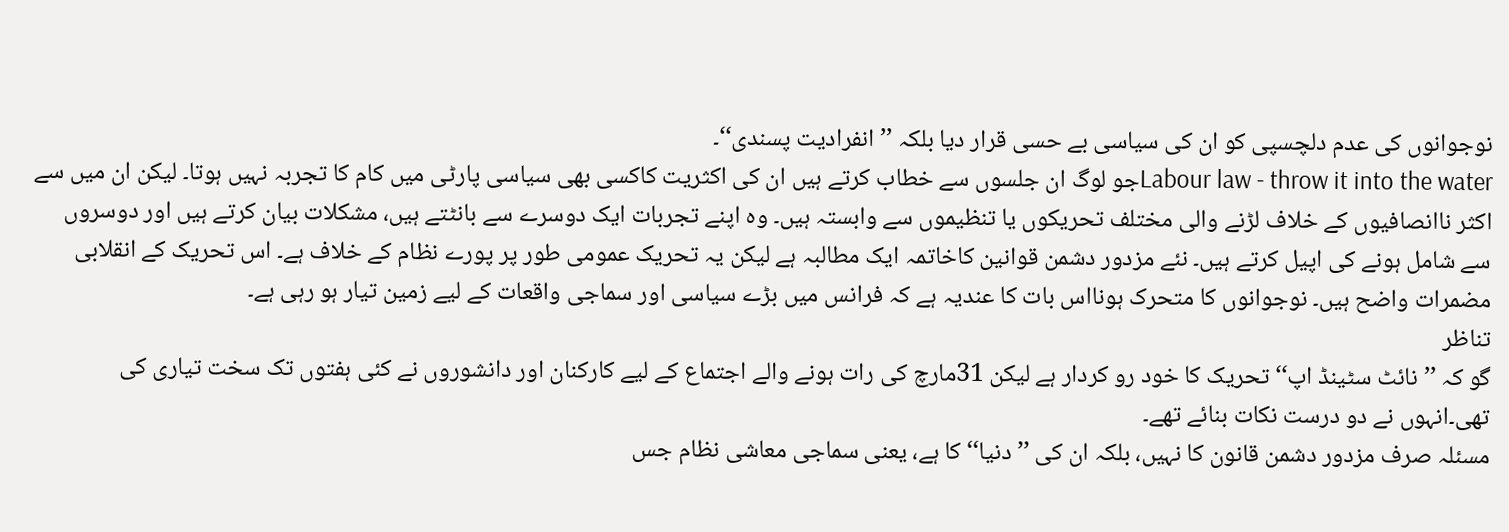نوجوانوں کی عدم دلچسپی کو ان کی سیاسی بے حسی قرار دیا بلکہ ’’انفرادیت پسندی‘‘۔
Labour law - throw it into the waterجو لوگ ان جلسوں سے خطاب کرتے ہیں ان کی اکثریت کاکسی بھی سیاسی پارٹی میں کام کا تجربہ نہیں ہوتا۔ لیکن ان میں سے اکثر ناانصافیوں کے خلاف لڑنے والی مختلف تحریکوں یا تنظیموں سے وابستہ ہیں۔ وہ اپنے تجربات ایک دوسرے سے بانٹتے ہیں، مشکلات بیان کرتے ہیں اور دوسروں سے شامل ہونے کی اپیل کرتے ہیں۔ نئے مزدور دشمن قوانین کاخاتمہ ایک مطالبہ ہے لیکن یہ تحریک عمومی طور پر پورے نظام کے خلاف ہے۔ اس تحریک کے انقلابی مضمرات واضح ہیں۔ نوجوانوں کا متحرک ہونااس بات کا عندیہ ہے کہ فرانس میں بڑے سیاسی اور سماجی واقعات کے لیے زمین تیار ہو رہی ہے۔
تناظر
گو کہ ’’نائٹ سٹینڈ اپ‘‘ تحریک کا خود رو کردار ہے لیکن 31مارچ کی رات ہونے والے اجتماع کے لیے کارکنان اور دانشوروں نے کئی ہفتوں تک سخت تیاری کی تھی۔انہوں نے دو درست نکات بنائے تھے۔
مسئلہ صرف مزدور دشمن قانون کا نہیں، بلکہ ان کی ’’دنیا‘‘ کا ہے، یعنی سماجی معاشی نظام جس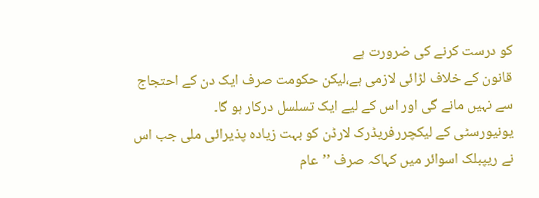کو درست کرنے کی ضرورت ہے
قانون کے خلاف لڑائی لازمی ہے،لیکن حکومت صرف ایک دن کے احتجاج سے نہیں مانے گی اور اس کے لیے ایک تسلسل درکار ہو گا۔
یونیورسٹی کے لیکچررفریڈرک لارڈن کو بہت زیادہ پذیرائی ملی جب اس نے ریپبلک اسوائر میں کہاکہ صرف ’’عام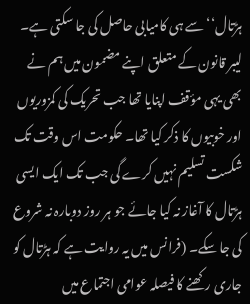ہڑتال‘‘ سے ہی کامیابی حاصل کی جا سکتی ہے۔
لیبر قانون کے متعلق اپنے مضمون میں ہم نے بھی یہی مؤقف اپنایا تھا جب تحریک کی کمزوریوں اور خوبیوں کا ذکر کیا تھا۔ حکومت اس وقت تک شکست تسلیم نہیں کرے گی جب تک ایک ایسی ہڑتال کا آغاز نہ کیا جائے جو ہر روز دوبارہ نہ شروع کی جا سکے۔ (فرانس میں یہ روایت ہے کہ ہڑتال کو جاری رکھنے کا فیصلہ عوامی اجتماع میں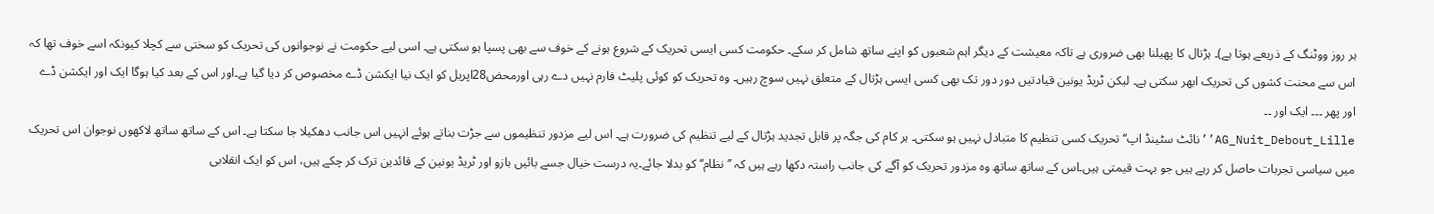ہر روز ووٹنگ کے ذریعے ہوتا ہے)۔ ہڑتال کا پھیلنا بھی ضروری ہے تاکہ معیشت کے دیگر اہم شعبوں کو اپنے ساتھ شامل کر سکے۔ حکومت کسی ایسی تحریک کے شروع ہونے کے خوف سے بھی پسپا ہو سکتی ہے۔ اسی لیے حکومت نے نوجوانوں کی تحریک کو سختی سے کچلا کیونکہ اسے خوف تھا کہ اس سے محنت کشوں کی تحریک ابھر سکتی ہے۔ لیکن ٹریڈ یونین قیادتیں دور دور تک بھی کسی ایسی ہڑتال کے متعلق نہیں سوچ رہیں۔ وہ تحریک کو کوئی پلیٹ فارم نہیں دے رہی اورمحض28اپریل کو ایک نیا ایکشن ڈے مخصوص کر دیا گیا ہے۔اور اس کے بعد کیا ہوگا ایک اور ایکشن ڈے اور پھر ۔۔۔ ایک اور ۔۔
AG_Nuit_Debout_Lille’’نائٹ سٹینڈ اپ‘‘ تحریک کسی تنظیم کا متبادل نہیں ہو سکتی۔ ہر کام کی جگہ پر قابل تجدید ہڑتال کے لیے تنظیم کی ضرورت ہے۔ اس لیے مزدور تنظیموں سے جڑت بناتے ہوئے انہیں اس جانب دھکیلا جا سکتا ہے۔ اس کے ساتھ ساتھ لاکھوں نوجوان اس تحریک میں سیاسی تجربات حاصل کر رہے ہیں جو بہت قیمتی ہیں۔اس کے ساتھ ساتھ وہ مزدور تحریک کو آگے کی جانب راستہ دکھا رہے ہیں کہ ’’نظام‘‘ کو بدلا جائے۔یہ درست خیال جسے بائیں بازو اور ٹریڈ یونین کے قائدین ترک کر چکے ہیں، اس کو ایک انقلابی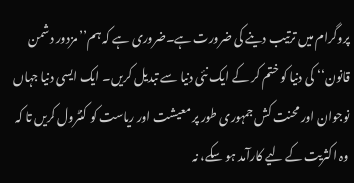پروگرام میں ترتیب دینے کی ضرورت ہے۔ضروری ہے کہ ہم’’مزدور دشمن قانون‘‘ کی دنیا کو ختم کر کے ایک نئی دنیا سے تبدیل کریں۔ ایک ایسی دنیا جہاں نوجوان اور محنت کش جمہوری طور پر معیشت اور ریاست کو کنٹرول کریں تا کہ وہ اکثریت کے لیے کارآمد ہو سکے، نہ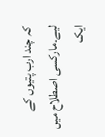کہ چند ارب پتیوں کے لیے۔مارکسی اصطلاح میں ایک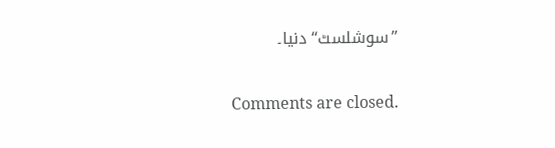’’سوشلسٹ‘‘ دنیا۔

Comments are closed.